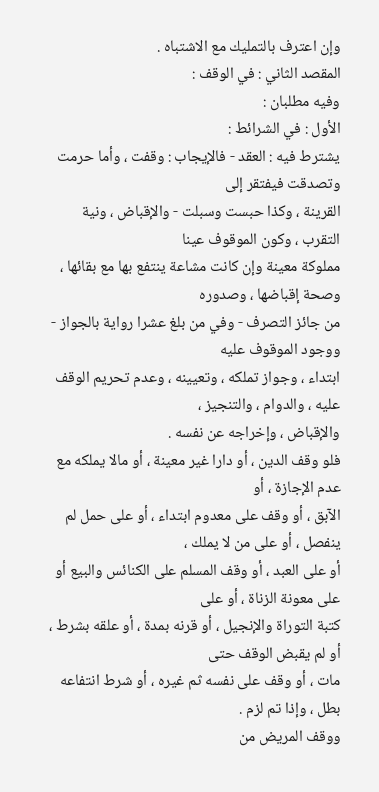وإن اعترف بالتمليك مع الاشتباه .
المقصد الثاني : في الوقف :
وفيه مطلبان :
الأول : في الشرائط :
يشترط فيه : العقد - فالإيجاب : وقفت ، وأما حرمت وتصدقت فيفتقر إلى
القرينة ، وكذا حبست وسبلت - والإقباض ، ونية التقرب ، وكون الموقوف عينا
مملوكة معينة وإن كانت مشاعة ينتفع بها مع بقائها ، وصحة إقباضها ، وصدوره
من جائز التصرف - وفي من بلغ عشرا رواية بالجواز - ووجود الموقوف عليه
ابتداء ، وجواز تملكه ، وتعيينه ، وعدم تحريم الوقف عليه ، والدوام ، والتنجيز ،
والإقباض ، وإخراجه عن نفسه .
فلو وقف الدين ، أو دارا غير معينة ، أو مالا يملكه مع عدم الإجازة ، أو
الآبق ، أو وقف على معدوم ابتداء ، أو على حمل لم ينفصل ، أو على من لا يملك ،
أو على العبد ، أو وقف المسلم على الكنائس والبيع أو على معونة الزناة ، أو على
كتبة التوراة والإنجيل ، أو قرنه بمدة ، أو علقه بشرط ، أو لم يقبض الوقف حتى
مات ، أو وقف على نفسه ثم غيره ، أو شرط انتفاعه بطل ، وإذا تم لزم .
ووقف المريض من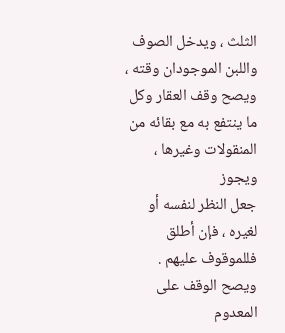الثلث ، ويدخل الصوف واللبن الموجودان وقته ،
ويصح وقف العقار وكل ما ينتفع به مع بقائه من المنقولات وغيرها ، ويجوز
جعل النظر لنفسه أو لغيره ، فإن أطلق فللموقوف عليهم .
ويصح الوقف على المعدوم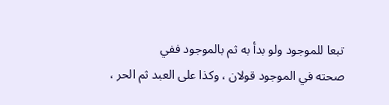تبعا للموجود ولو بدأ به ثم بالموجود ففي
صحته في الموجود قولان ، وكذا على العبد ثم الحر ،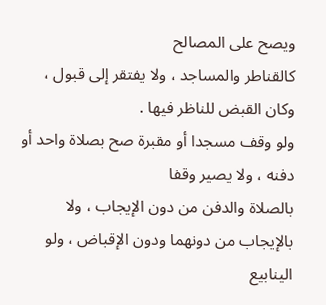ويصح على المصالح
كالقناطر والمساجد ، ولا يفتقر إلى قبول ، وكان القبض للناظر فيها .
ولو وقف مسجدا أو مقبرة صح بصلاة واحد أو دفنه ، ولا يصير وقفا
بالصلاة والدفن من دون الإيجاب ، ولا بالإيجاب من دونهما ودون الإقباض ، ولو
الينابيع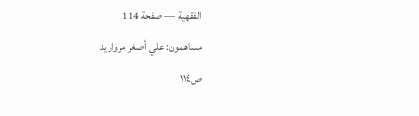الفقهية — صفحة 114
مساهمون: علي أصغر مرواريد
ص١١٤